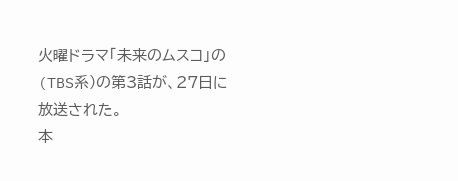火曜ドラマ「未来のムスコ」の(TBS系)の第3話が、27日に放送された。
本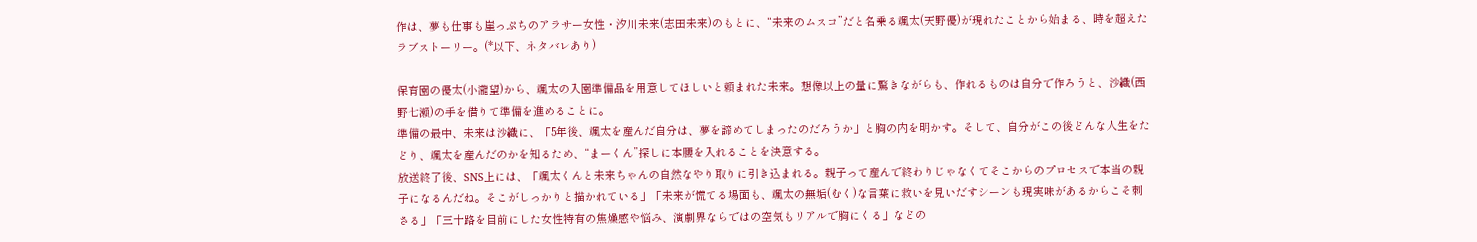作は、夢も仕事も崖っぷちのアラサー女性・汐川未来(志田未来)のもとに、“未来のムスコ”だと名乗る颯太(天野優)が現れたことから始まる、時を超えたラブストーリー。(*以下、ネタバレあり)

保育園の優太(小瀧望)から、颯太の入園準備品を用意してほしいと頼まれた未来。想像以上の量に驚きながらも、作れるものは自分で作ろうと、沙織(西野七瀬)の手を借りて準備を進めることに。
準備の最中、未来は沙織に、「5年後、颯太を産んだ自分は、夢を諦めてしまったのだろうか」と胸の内を明かす。そして、自分がこの後どんな人生をたどり、颯太を産んだのかを知るため、“まーくん”探しに本腰を入れることを決意する。
放送終了後、SNS上には、「颯太くんと未来ちゃんの自然なやり取りに引き込まれる。親子って産んで終わりじゃなくてそこからのプロセスで本当の親子になるんだね。そこがしっかりと描かれている」「未来が慌てる場面も、颯太の無垢(むく)な言葉に救いを見いだすシーンも現実味があるからこそ刺さる」「三十路を目前にした女性特有の焦燥感や悩み、演劇界ならではの空気もリアルで胸にくる」などの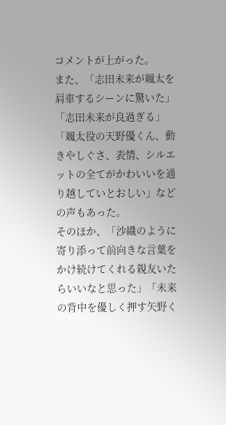コメントが上がった。
また、「志田未来が颯太を肩車するシーンに驚いた」「志田未来が良過ぎる」「颯太役の天野優くん、動きやしぐさ、表情、シルエットの全てがかわいいを通り越していとおしい」などの声もあった。
そのほか、「沙織のように寄り添って前向きな言葉をかけ続けてくれる親友いたらいいなと思った」「未来の背中を優しく押す矢野く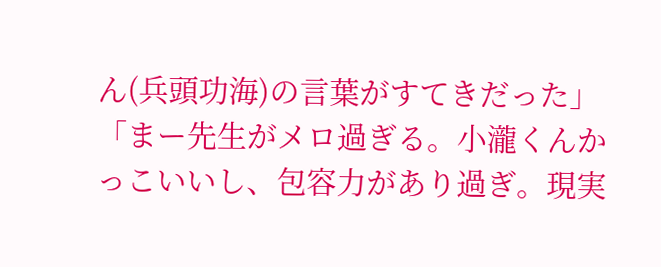ん(兵頭功海)の言葉がすてきだった」「まー先生がメロ過ぎる。小瀧くんかっこいいし、包容力があり過ぎ。現実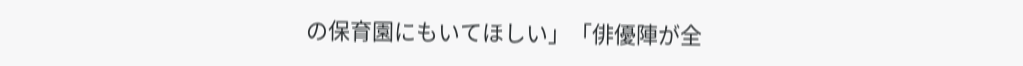の保育園にもいてほしい」「俳優陣が全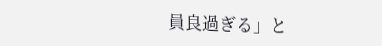員良過ぎる」と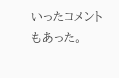いったコメントもあった。